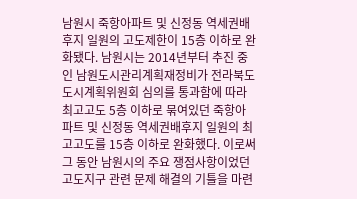남원시 죽항아파트 및 신정동 역세권배후지 일원의 고도제한이 15층 이하로 완화됐다. 남원시는 2014년부터 추진 중인 남원도시관리계획재정비가 전라북도 도시계획위원회 심의를 통과함에 따라 최고고도 5층 이하로 묶여있던 죽항아파트 및 신정동 역세권배후지 일원의 최고고도를 15층 이하로 완화했다. 이로써 그 동안 남원시의 주요 쟁점사항이었던 고도지구 관련 문제 해결의 기틀을 마련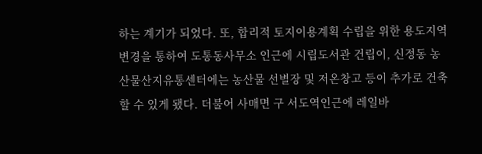하는 계기가 되었다. 또, 합리적 토지이용계획 수립을 위한 용도지역 변경을 통하여 도통동사무소 인근에 시립도서관 건립이, 신정동 농산물산지유통센터에는 농산물 선별장 및 저온창고 등이 추가로 건축할 수 있게 됐다. 더불어 사매면 구 서도역인근에 레일바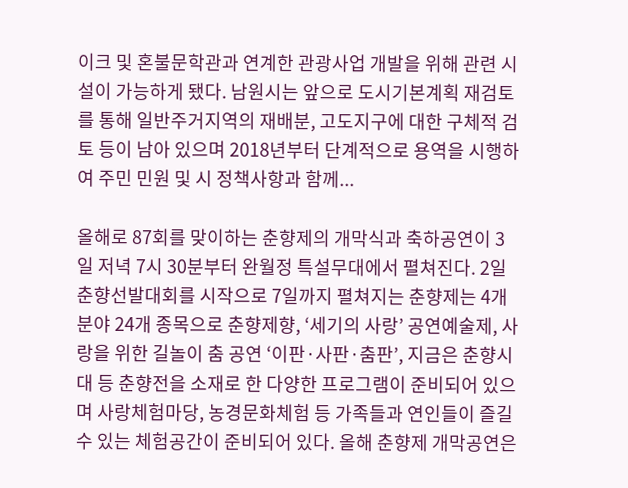이크 및 혼불문학관과 연계한 관광사업 개발을 위해 관련 시설이 가능하게 됐다. 남원시는 앞으로 도시기본계획 재검토를 통해 일반주거지역의 재배분, 고도지구에 대한 구체적 검토 등이 남아 있으며 2018년부터 단계적으로 용역을 시행하여 주민 민원 및 시 정책사항과 함께...

올해로 87회를 맞이하는 춘향제의 개막식과 축하공연이 3일 저녁 7시 30분부터 완월정 특설무대에서 펼쳐진다. 2일 춘향선발대회를 시작으로 7일까지 펼쳐지는 춘향제는 4개 분야 24개 종목으로 춘향제향, ‘세기의 사랑’ 공연예술제, 사랑을 위한 길놀이 춤 공연 ‘이판·사판·춤판’, 지금은 춘향시대 등 춘향전을 소재로 한 다양한 프로그램이 준비되어 있으며 사랑체험마당, 농경문화체험 등 가족들과 연인들이 즐길 수 있는 체험공간이 준비되어 있다. 올해 춘향제 개막공연은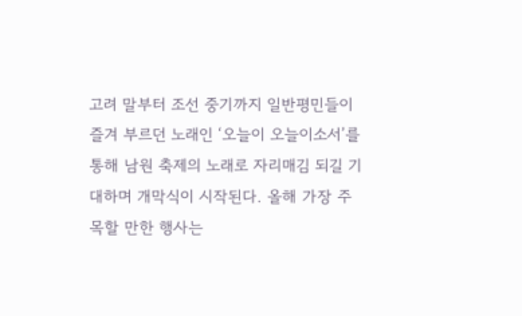고려 말부터 조선 중기까지 일반평민들이 즐겨 부르던 노래인 ‘오늘이 오늘이소서’를 통해 남원 축제의 노래로 자리매김 되길 기대하며 개막식이 시작된다. 올해 가장 주목할 만한 행사는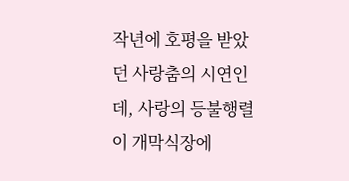작년에 호평을 받았던 사랑춤의 시연인데, 사랑의 등불행렬이 개막식장에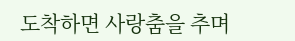도착하면 사랑춤을 추며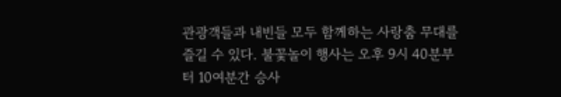관광객들과 내빈들 모두 함께하는 사랑춤 무대를 즐길 수 있다. 불꽃놀이 행사는 오후 9시 40분부터 10여분간 승사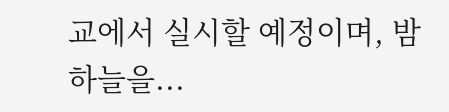교에서 실시할 예정이며, 밤하늘을...